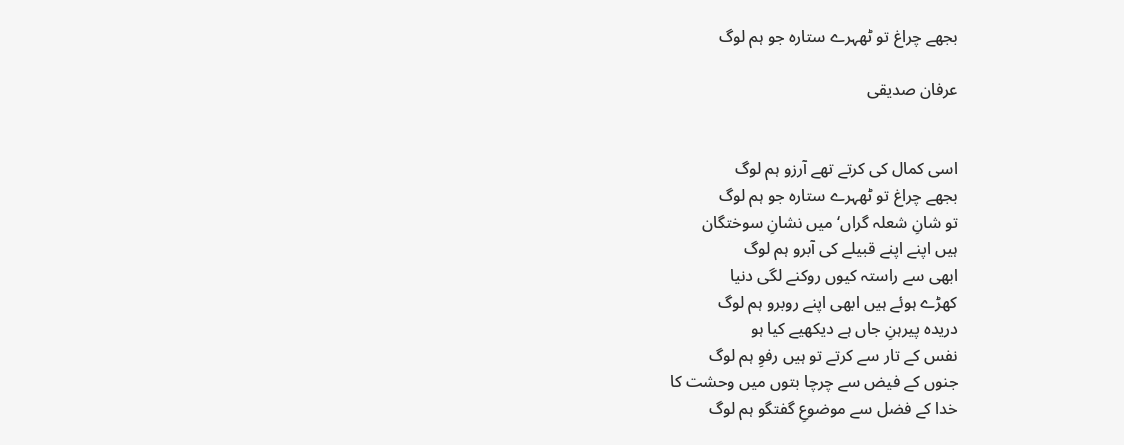بجھے چراغ تو ٹھہرے ستارہ جو ہم لوگ

عرفان صدیقی


اسی کمال کی کرتے تھے آرزو ہم لوگ
بجھے چراغ تو ٹھہرے ستارہ جو ہم لوگ
تو شانِ شعلہ گراں‘ میں نشانِ سوختگان
ہیں اپنے اپنے قبیلے کی آبرو ہم لوگ
ابھی سے راستہ کیوں روکنے لگی دنیا
کھڑے ہوئے ہیں ابھی اپنے روبرو ہم لوگ
دریدہ پیرہنِ جاں ہے دیکھیے کیا ہو
نفس کے تار سے کرتے تو ہیں رفوِ ہم لوگ
جنوں کے فیض سے چرچا بتوں میں وحشت کا
خدا کے فضل سے موضوعِ گفتگو ہم لوگ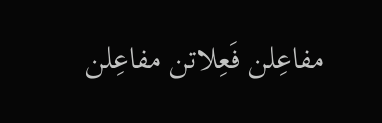مفاعِلن فَعِلاتن مفاعِلن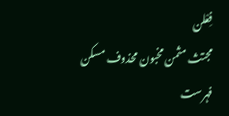فِعْلن
مجتث مثمن مخبون محذوف مسکن
فہرست